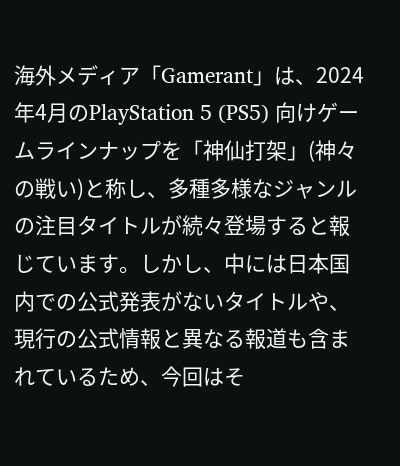海外メディア「Gamerant」は、2024年4月のPlayStation 5 (PS5) 向けゲームラインナップを「神仙打架」(神々の戦い)と称し、多種多様なジャンルの注目タイトルが続々登場すると報じています。しかし、中には日本国内での公式発表がないタイトルや、現行の公式情報と異なる報道も含まれているため、今回はそ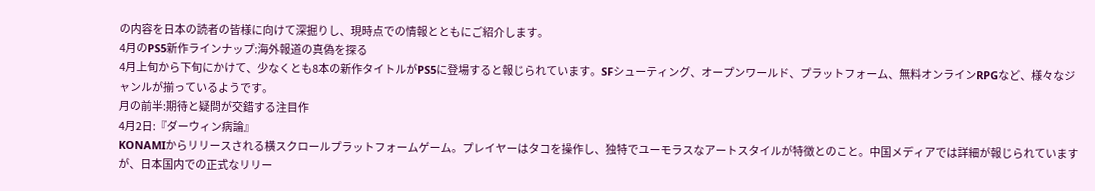の内容を日本の読者の皆様に向けて深掘りし、現時点での情報とともにご紹介します。
4月のPS5新作ラインナップ:海外報道の真偽を探る
4月上旬から下旬にかけて、少なくとも8本の新作タイトルがPS5に登場すると報じられています。SFシューティング、オープンワールド、プラットフォーム、無料オンラインRPGなど、様々なジャンルが揃っているようです。
月の前半:期待と疑問が交錯する注目作
4月2日:『ダーウィン病論』
KONAMIからリリースされる横スクロールプラットフォームゲーム。プレイヤーはタコを操作し、独特でユーモラスなアートスタイルが特徴とのこと。中国メディアでは詳細が報じられていますが、日本国内での正式なリリー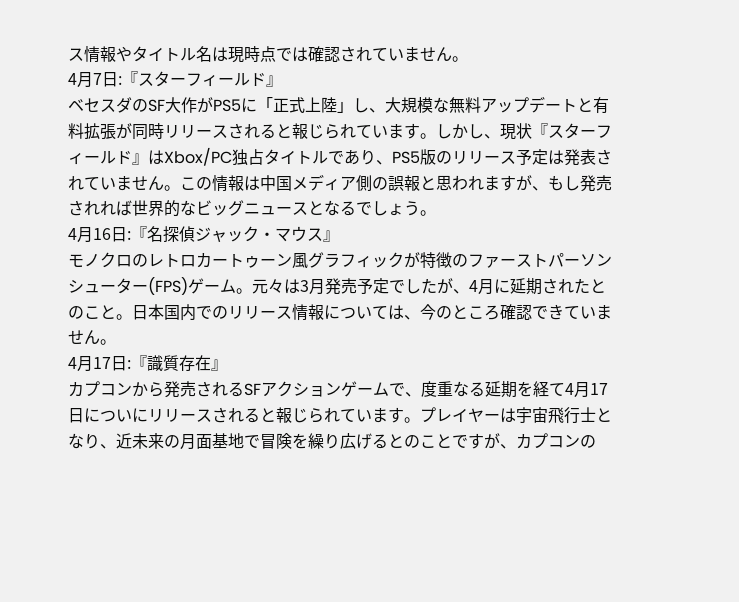ス情報やタイトル名は現時点では確認されていません。
4月7日:『スターフィールド』
ベセスダのSF大作がPS5に「正式上陸」し、大規模な無料アップデートと有料拡張が同時リリースされると報じられています。しかし、現状『スターフィールド』はXbox/PC独占タイトルであり、PS5版のリリース予定は発表されていません。この情報は中国メディア側の誤報と思われますが、もし発売されれば世界的なビッグニュースとなるでしょう。
4月16日:『名探偵ジャック・マウス』
モノクロのレトロカートゥーン風グラフィックが特徴のファーストパーソンシューター(FPS)ゲーム。元々は3月発売予定でしたが、4月に延期されたとのこと。日本国内でのリリース情報については、今のところ確認できていません。
4月17日:『識質存在』
カプコンから発売されるSFアクションゲームで、度重なる延期を経て4月17日についにリリースされると報じられています。プレイヤーは宇宙飛行士となり、近未来の月面基地で冒険を繰り広げるとのことですが、カプコンの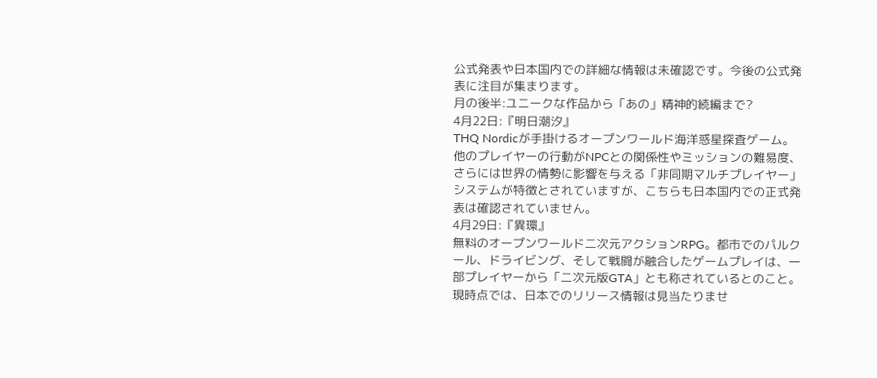公式発表や日本国内での詳細な情報は未確認です。今後の公式発表に注目が集まります。
月の後半:ユニークな作品から「あの」精神的続編まで?
4月22日:『明日潮汐』
THQ Nordicが手掛けるオープンワールド海洋惑星探査ゲーム。他のプレイヤーの行動がNPCとの関係性やミッションの難易度、さらには世界の情勢に影響を与える「非同期マルチプレイヤー」システムが特徴とされていますが、こちらも日本国内での正式発表は確認されていません。
4月29日:『異環』
無料のオープンワールド二次元アクションRPG。都市でのパルクール、ドライビング、そして戦闘が融合したゲームプレイは、一部プレイヤーから「二次元版GTA」とも称されているとのこと。現時点では、日本でのリリース情報は見当たりませ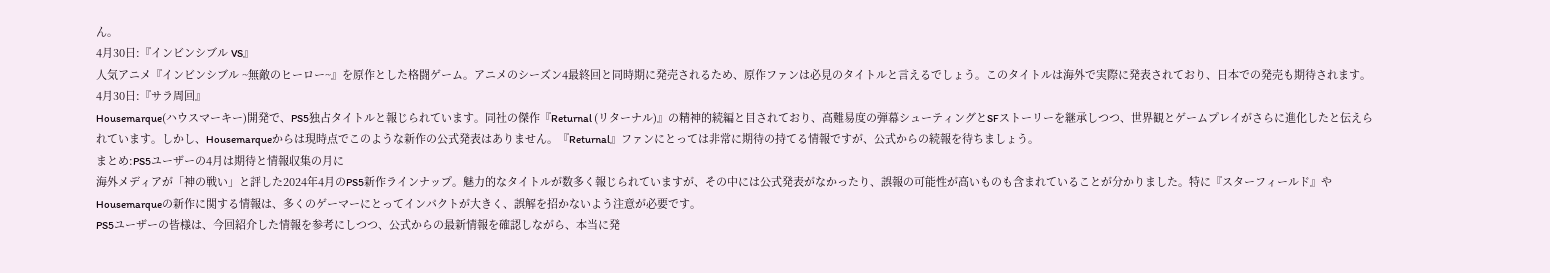ん。
4月30日:『インビンシブル VS』
人気アニメ『インビンシブル ~無敵のヒーロー~』を原作とした格闘ゲーム。アニメのシーズン4最終回と同時期に発売されるため、原作ファンは必見のタイトルと言えるでしょう。このタイトルは海外で実際に発表されており、日本での発売も期待されます。
4月30日:『サラ周回』
Housemarque(ハウスマーキー)開発で、PS5独占タイトルと報じられています。同社の傑作『Returnal (リターナル)』の精神的続編と目されており、高難易度の弾幕シューティングとSFストーリーを継承しつつ、世界観とゲームプレイがさらに進化したと伝えられています。しかし、Housemarqueからは現時点でこのような新作の公式発表はありません。『Returnal』ファンにとっては非常に期待の持てる情報ですが、公式からの続報を待ちましょう。
まとめ:PS5ユーザーの4月は期待と情報収集の月に
海外メディアが「神の戦い」と評した2024年4月のPS5新作ラインナップ。魅力的なタイトルが数多く報じられていますが、その中には公式発表がなかったり、誤報の可能性が高いものも含まれていることが分かりました。特に『スターフィールド』やHousemarqueの新作に関する情報は、多くのゲーマーにとってインパクトが大きく、誤解を招かないよう注意が必要です。
PS5ユーザーの皆様は、今回紹介した情報を参考にしつつ、公式からの最新情報を確認しながら、本当に発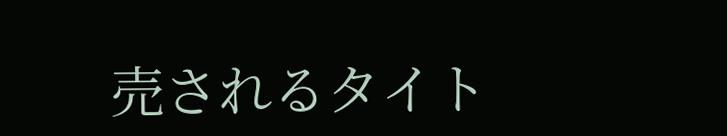売されるタイト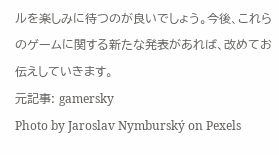ルを楽しみに待つのが良いでしょう。今後、これらのゲームに関する新たな発表があれば、改めてお伝えしていきます。
元記事: gamersky
Photo by Jaroslav Nymburský on Pexels